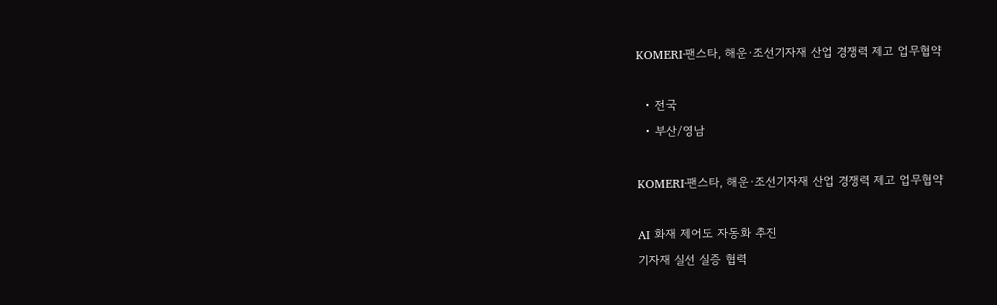KOMERI·팬스타, 해운·조선기자재 산업 경쟁력 제고 업무협약

  • 전국
  • 부산/영남

KOMERI·팬스타, 해운·조선기자재 산업 경쟁력 제고 업무협약

AI 화재 제어도 자동화 추진
기자재 실선 실증 협력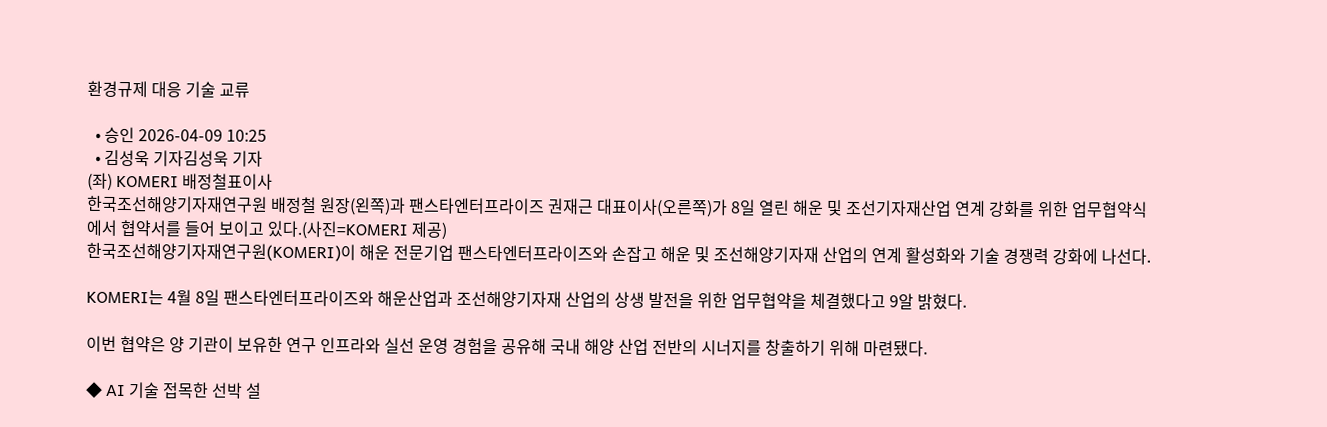환경규제 대응 기술 교류

  • 승인 2026-04-09 10:25
  • 김성욱 기자김성욱 기자
(좌) KOMERI 배정철표이사
한국조선해양기자재연구원 배정철 원장(왼쪽)과 팬스타엔터프라이즈 권재근 대표이사(오른쪽)가 8일 열린 해운 및 조선기자재산업 연계 강화를 위한 업무협약식에서 협약서를 들어 보이고 있다.(사진=KOMERI 제공)
한국조선해양기자재연구원(KOMERI)이 해운 전문기업 팬스타엔터프라이즈와 손잡고 해운 및 조선해양기자재 산업의 연계 활성화와 기술 경쟁력 강화에 나선다.

KOMERI는 4월 8일 팬스타엔터프라이즈와 해운산업과 조선해양기자재 산업의 상생 발전을 위한 업무협약을 체결했다고 9알 밝혔다.

이번 협약은 양 기관이 보유한 연구 인프라와 실선 운영 경험을 공유해 국내 해양 산업 전반의 시너지를 창출하기 위해 마련됐다.

◆ AI 기술 접목한 선박 설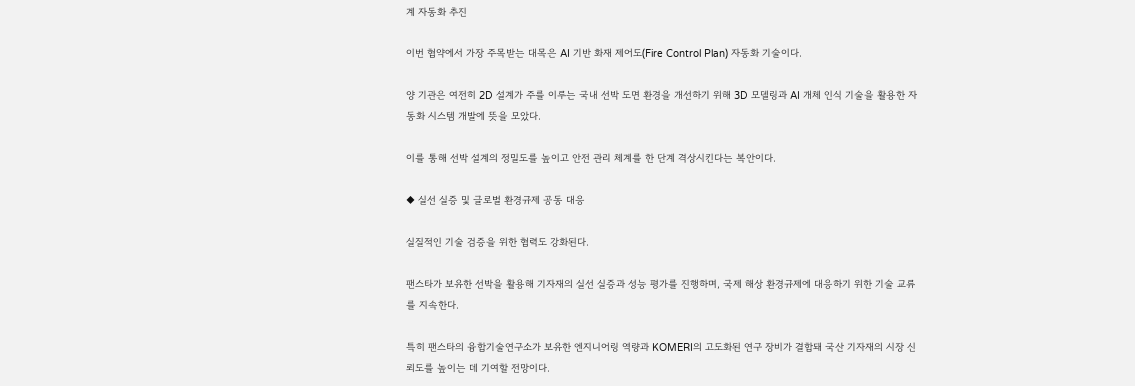계 자동화 추진

이번 협약에서 가장 주목받는 대목은 AI 기반 화재 제어도(Fire Control Plan) 자동화 기술이다.

양 기관은 여전히 2D 설계가 주를 이루는 국내 선박 도면 환경을 개선하기 위해 3D 모델링과 AI 개체 인식 기술을 활용한 자동화 시스템 개발에 뜻을 모았다.

이를 통해 선박 설계의 정밀도를 높이고 안전 관리 체계를 한 단계 격상시킨다는 복안이다.

◆ 실선 실증 및 글로벌 환경규제 공동 대응

실질적인 기술 검증을 위한 협력도 강화된다.

팬스타가 보유한 선박을 활용해 기자재의 실선 실증과 성능 평가를 진행하며, 국제 해상 환경규제에 대응하기 위한 기술 교류를 지속한다.

특히 팬스타의 융합기술연구소가 보유한 엔지니어링 역량과 KOMERI의 고도화된 연구 장비가 결합돼 국산 기자재의 시장 신뢰도를 높이는 데 기여할 전망이다.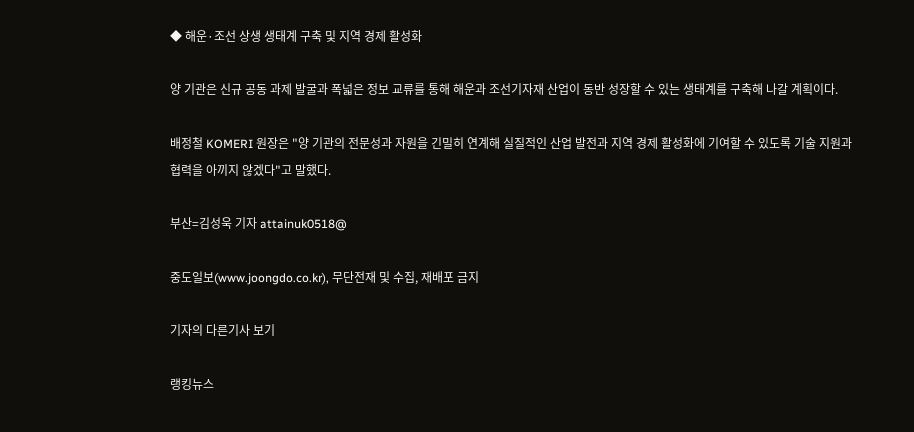◆ 해운·조선 상생 생태계 구축 및 지역 경제 활성화

양 기관은 신규 공동 과제 발굴과 폭넓은 정보 교류를 통해 해운과 조선기자재 산업이 동반 성장할 수 있는 생태계를 구축해 나갈 계획이다.

배정철 KOMERI 원장은 "양 기관의 전문성과 자원을 긴밀히 연계해 실질적인 산업 발전과 지역 경제 활성화에 기여할 수 있도록 기술 지원과 협력을 아끼지 않겠다"고 말했다.

부산=김성욱 기자 attainuk0518@

중도일보(www.joongdo.co.kr), 무단전재 및 수집, 재배포 금지

기자의 다른기사 보기

랭킹뉴스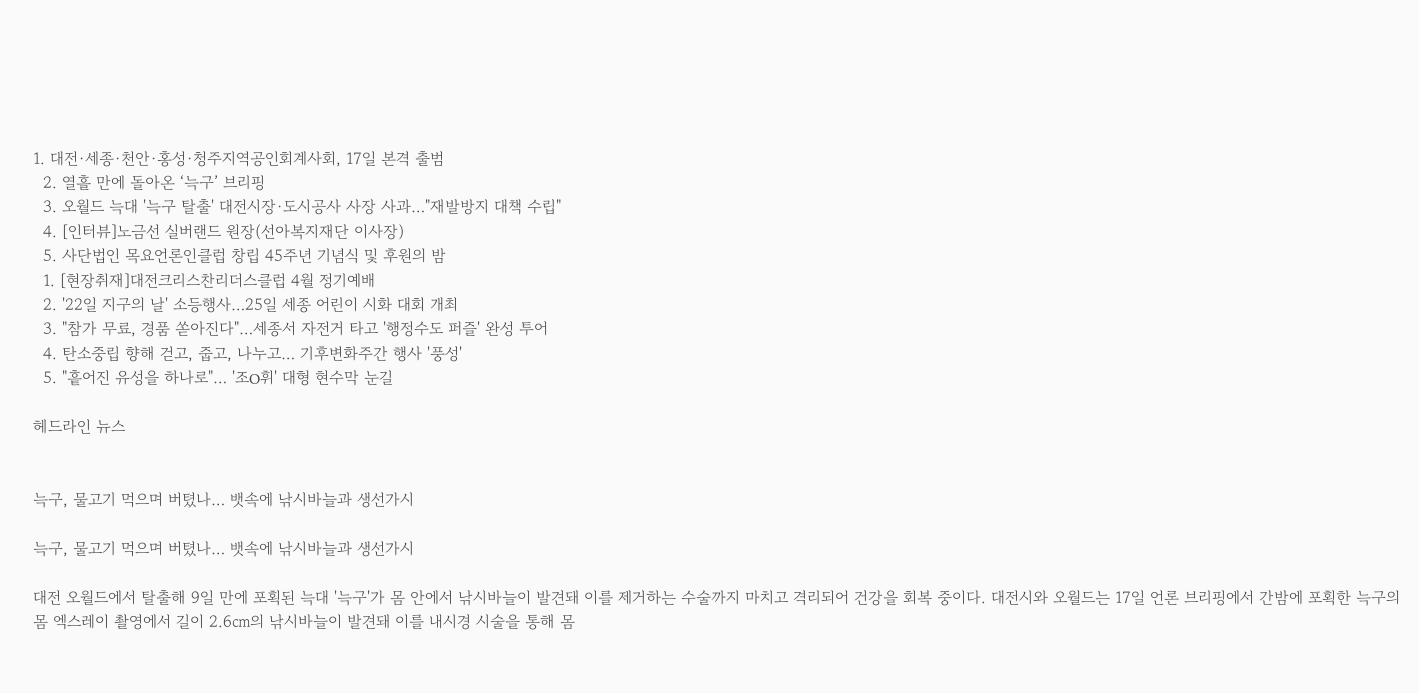1. 대전·세종·천안·홍성·청주지역공인회계사회, 17일 본격 출범
  2. 열흘 만에 돌아온 ‘늑구’ 브리핑
  3. 오월드 늑대 '늑구 탈출' 대전시장·도시공사 사장 사과…"재발방지 대책 수립"
  4. [인터뷰]노금선 실버랜드 원장(선아복지재단 이사장)
  5. 사단법인 목요언론인클럽 창립 45주년 기념식 및 후원의 밤
  1. [현장취재]대전크리스찬리더스클럽 4월 정기예배
  2. '22일 지구의 날' 소등행사…25일 세종 어린이 시화 대회 개최
  3. "참가 무료, 경품 쏟아진다"…세종서 자전거 타고 '행정수도 퍼즐' 완성 투어
  4. 탄소중립 향해 걷고, 줍고, 나누고… 기후변화주간 행사 '풍성'
  5. "흩어진 유성을 하나로"… '조O휘' 대형 현수막 눈길

헤드라인 뉴스


늑구, 물고기 먹으며 버텼나… 뱃속에 낚시바늘과 생선가시

늑구, 물고기 먹으며 버텼나… 뱃속에 낚시바늘과 생선가시

대전 오월드에서 탈출해 9일 만에 포획된 늑대 '늑구'가 몸 안에서 낚시바늘이 발견돼 이를 제거하는 수술까지 마치고 격리되어 건강을 회복 중이다. 대전시와 오월드는 17일 언론 브리핑에서 간밤에 포획한 늑구의 몸 엑스레이 촬영에서 길이 2.6㎝의 낚시바늘이 발견돼 이를 내시경 시술을 통해 몸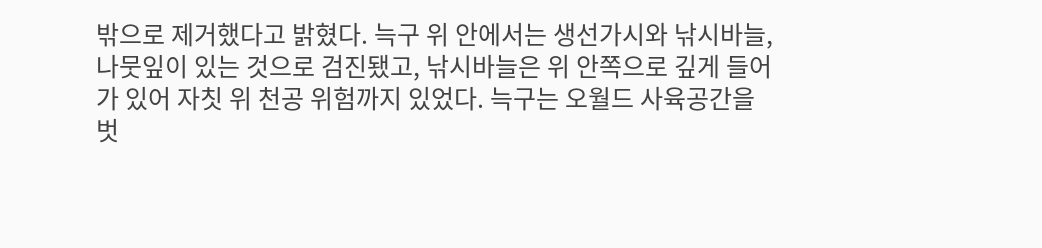밖으로 제거했다고 밝혔다. 늑구 위 안에서는 생선가시와 낚시바늘, 나뭇잎이 있는 것으로 검진됐고, 낚시바늘은 위 안쪽으로 깊게 들어가 있어 자칫 위 천공 위험까지 있었다. 늑구는 오월드 사육공간을 벗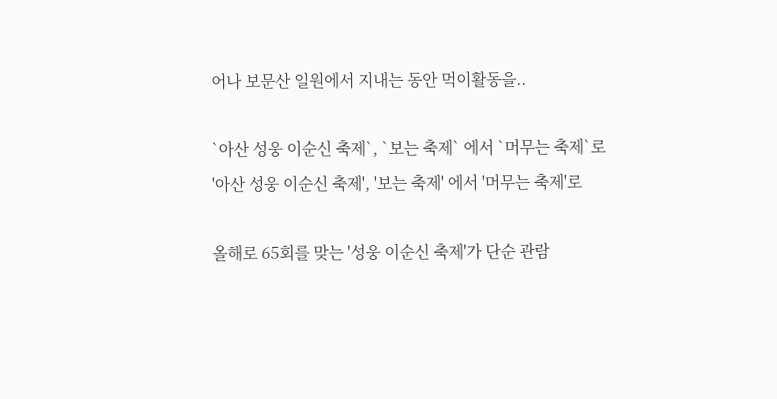어나 보문산 일원에서 지내는 동안 먹이활동을..

`아산 성웅 이순신 축제`, `보는 축제` 에서 `머무는 축제`로
'아산 성웅 이순신 축제', '보는 축제' 에서 '머무는 축제'로

올해로 65회를 맞는 '성웅 이순신 축제'가 단순 관람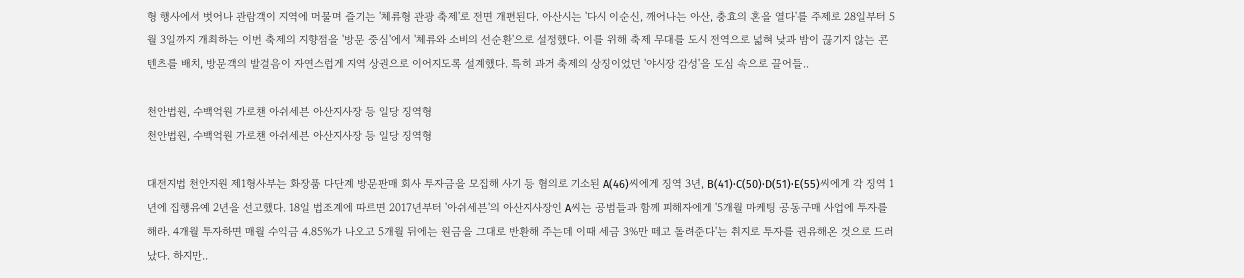형 행사에서 벗어나 관람객이 지역에 머물며 즐기는 '체류형 관광 축제'로 전면 개편된다. 아산시는 '다시 이순신, 깨어나는 아산, 충효의 혼을 열다'를 주제로 28일부터 5월 3일까지 개최하는 이번 축제의 지향점을 '방문 중심'에서 '체류와 소비의 선순환'으로 설정했다. 이를 위해 축제 무대를 도시 전역으로 넓혀 낮과 밤이 끊기지 않는 콘텐츠를 배치, 방문객의 발걸음이 자연스럽게 지역 상권으로 이어지도록 설계했다. 특히 과거 축제의 상징이었던 '야시장 감성'을 도심 속으로 끌어들..

천안법원, 수백억원 가로챈 아쉬세븐 아산지사장 등 일당 징역형
천안법원, 수백억원 가로챈 아쉬세븐 아산지사장 등 일당 징역형

대전지법 천안지원 제1형사부는 화장품 다단계 방문판매 회사 투자금을 모집해 사기 등 혐의로 기소된 A(46)씨에게 징역 3년, B(41)·C(50)·D(51)·E(55)씨에게 각 징역 1년에 집행유예 2년을 선고했다. 18일 법조계에 따르면 2017년부터 '아쉬세븐'의 아산지사장인 A씨는 공범들과 함께 피해자에게 '5개월 마케팅 공동구매 사업에 투자를 해라. 4개월 투자하면 매월 수익금 4.85%가 나오고 5개월 뒤에는 원금을 그대로 반환해 주는데 이때 세금 3%만 떼고 돌려준다'는 취지로 투자를 권유해온 것으로 드러났다. 하지만..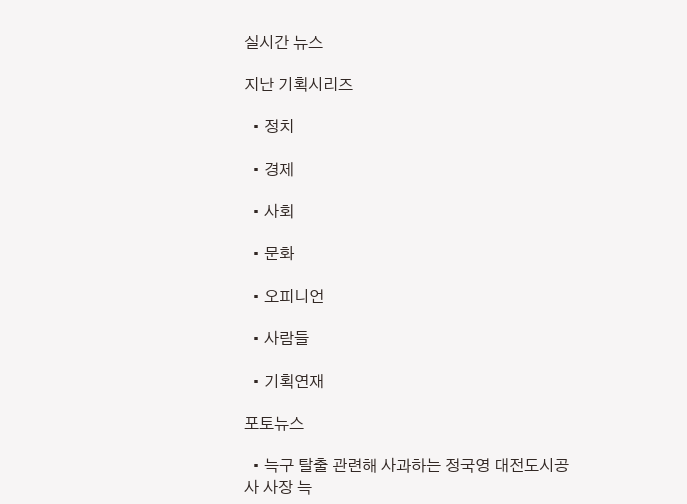실시간 뉴스

지난 기획시리즈

  • 정치

  • 경제

  • 사회

  • 문화

  • 오피니언

  • 사람들

  • 기획연재

포토뉴스

  • 늑구 탈출 관련해 사과하는 정국영 대전도시공사 사장 늑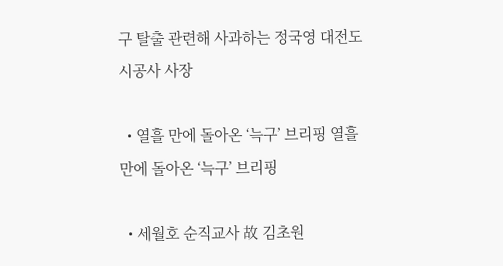구 탈출 관련해 사과하는 정국영 대전도시공사 사장

  • 열흘 만에 돌아온 ‘늑구’ 브리핑 열흘 만에 돌아온 ‘늑구’ 브리핑

  • 세월호 순직교사 故 김초원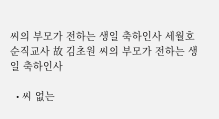씨의 부모가 전하는 생일 축하인사 세월호 순직교사 故 김초원 씨의 부모가 전하는 생일 축하인사

  • 씨 없는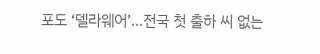포도 ‘델라웨어’…전국 첫 출하 씨 없는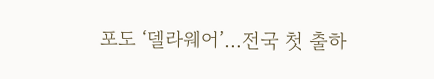포도 ‘델라웨어’…전국 첫 출하